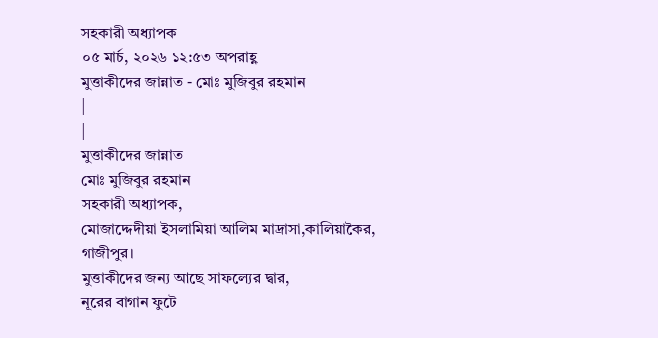সহকারী অধ্যাপক
০৫ মার্চ, ২০২৬ ১২:৫৩ অপরাহ্ণ
মুত্তাকীদের জান্নাত - মোঃ মুজিবুর রহমান
|
|
মুত্তাকীদের জান্নাত
মোঃ মুজিবুর রহমান
সহকারী অধ্যাপক,
মোজাদ্দেদীয়া ইসলামিয়া আলিম মাদ্রাসা,কালিয়াকৈর, গাজীপুর।
মুত্তাকীদের জন্য আছে সাফল্যের দ্বার,
নূরের বাগান ফুটে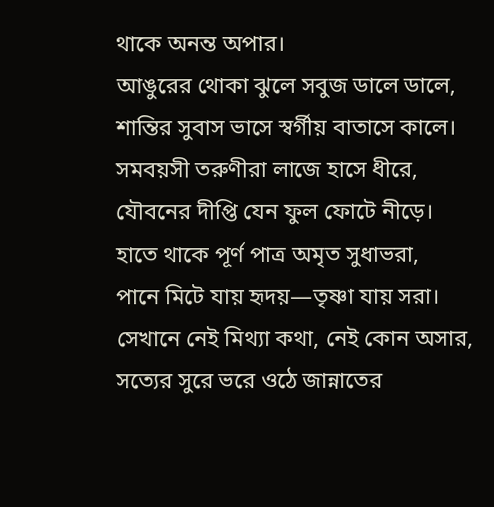থাকে অনন্ত অপার।
আঙুরের থোকা ঝুলে সবুজ ডালে ডালে,
শান্তির সুবাস ভাসে স্বর্গীয় বাতাসে কালে।
সমবয়সী তরুণীরা লাজে হাসে ধীরে,
যৌবনের দীপ্তি যেন ফুল ফোটে নীড়ে।
হাতে থাকে পূর্ণ পাত্র অমৃত সুধাভরা,
পানে মিটে যায় হৃদয়—তৃষ্ণা যায় সরা।
সেখানে নেই মিথ্যা কথা, নেই কোন অসার,
সত্যের সুরে ভরে ওঠে জান্নাতের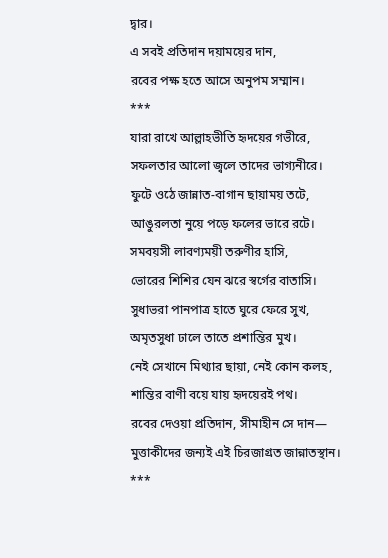দ্বার।
এ সবই প্রতিদান দয়াময়ের দান,
রবের পক্ষ হতে আসে অনুপম সম্মান।
***
যারা রাখে আল্লাহভীতি হৃদয়ের গভীরে,
সফলতার আলো জ্বলে তাদের ভাগ্যনীরে।
ফুটে ওঠে জান্নাত-বাগান ছায়াময় তটে,
আঙুরলতা নুয়ে পড়ে ফলের ভারে রটে।
সমবয়সী লাবণ্যময়ী তরুণীর হাসি,
ভোরের শিশির যেন ঝরে স্বর্গের বাতাসি।
সুধাভরা পানপাত্র হাতে ঘুরে ফেরে সুখ,
অমৃতসুধা ঢালে তাতে প্রশান্তির মুখ।
নেই সেখানে মিথ্যার ছায়া, নেই কোন কলহ,
শান্তির বাণী বয়ে যায় হৃদয়েরই পথ।
রবের দেওয়া প্রতিদান, সীমাহীন সে দান—
মুত্তাকীদের জন্যই এই চিরজাগ্রত জান্নাতস্থান।
***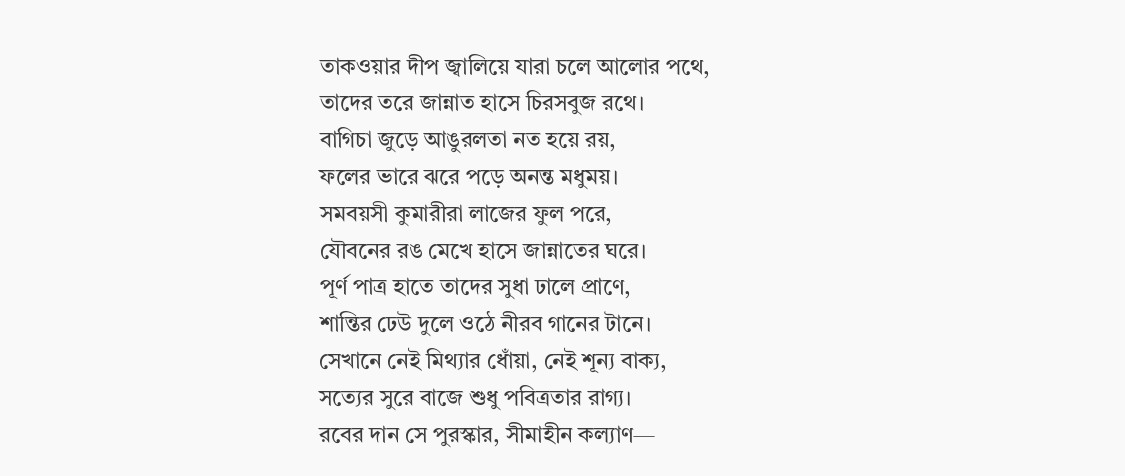তাকওয়ার দীপ জ্বালিয়ে যারা চলে আলোর পথে,
তাদের তরে জান্নাত হাসে চিরসবুজ রথে।
বাগিচা জুড়ে আঙুরলতা নত হয়ে রয়,
ফলের ভারে ঝরে পড়ে অনন্ত মধুময়।
সমবয়সী কুমারীরা লাজের ফুল পরে,
যৌবনের রঙ মেখে হাসে জান্নাতের ঘরে।
পূর্ণ পাত্র হাতে তাদের সুধা ঢালে প্রাণে,
শান্তির ঢেউ দুলে ওঠে নীরব গানের টানে।
সেখানে নেই মিথ্যার ধোঁয়া, নেই শূন্য বাক্য,
সত্যের সুরে বাজে শুধু পবিত্রতার রাগ্য।
রবের দান সে পুরস্কার, সীমাহীন কল্যাণ—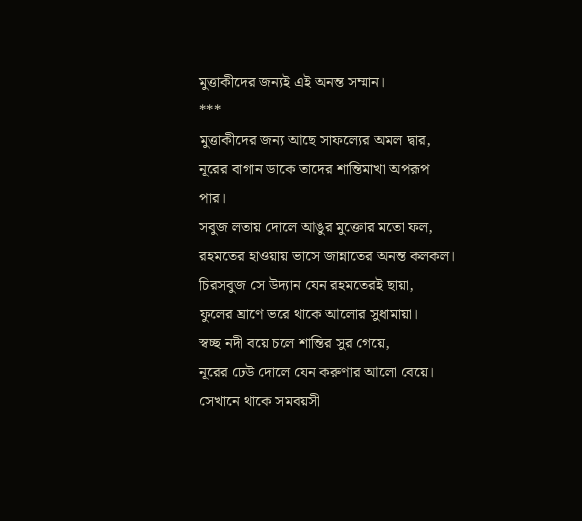মুত্তাকীদের জন্যই এই অনন্ত সম্মান।
***
মুত্তাকীদের জন্য আছে সাফল্যের অমল দ্বার,
নূরের বাগান ডাকে তাদের শান্তিমাখা অপরূপ পার।
সবুজ লতায় দোলে আঙুর মুক্তোর মতো ফল,
রহমতের হাওয়ায় ভাসে জান্নাতের অনন্ত কলকল।
চিরসবুজ সে উদ্যান যেন রহমতেরই ছায়া,
ফুলের ঘ্রাণে ভরে থাকে আলোর সুধামায়া।
স্বচ্ছ নদী বয়ে চলে শান্তির সুর গেয়ে,
নূরের ঢেউ দোলে যেন করুণার আলো বেয়ে।
সেখানে থাকে সমবয়সী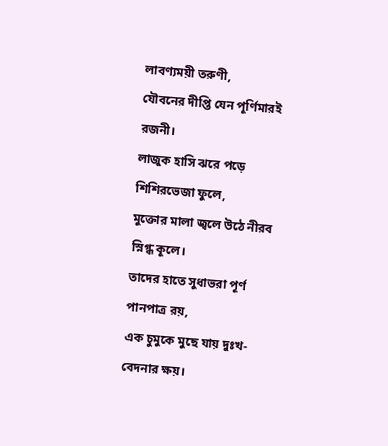লাবণ্যময়ী তরুণী,
যৌবনের দীপ্তি যেন পূর্ণিমারই রজনী।
লাজুক হাসি ঝরে পড়ে শিশিরভেজা ফুলে,
মুক্তোর মালা জ্বলে উঠে নীরব স্নিগ্ধ কূলে।
তাদের হাতে সুধাভরা পূর্ণ পানপাত্র রয়,
এক চুমুকে মুছে যায় দুঃখ-বেদনার ক্ষয়।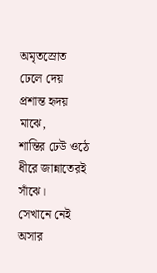অমৃতস্রোত ঢেলে দেয় প্রশান্ত হৃদয় মাঝে,
শান্তির ঢেউ ওঠে ধীরে জান্নাতেরই সাঁঝে।
সেখানে নেই অসার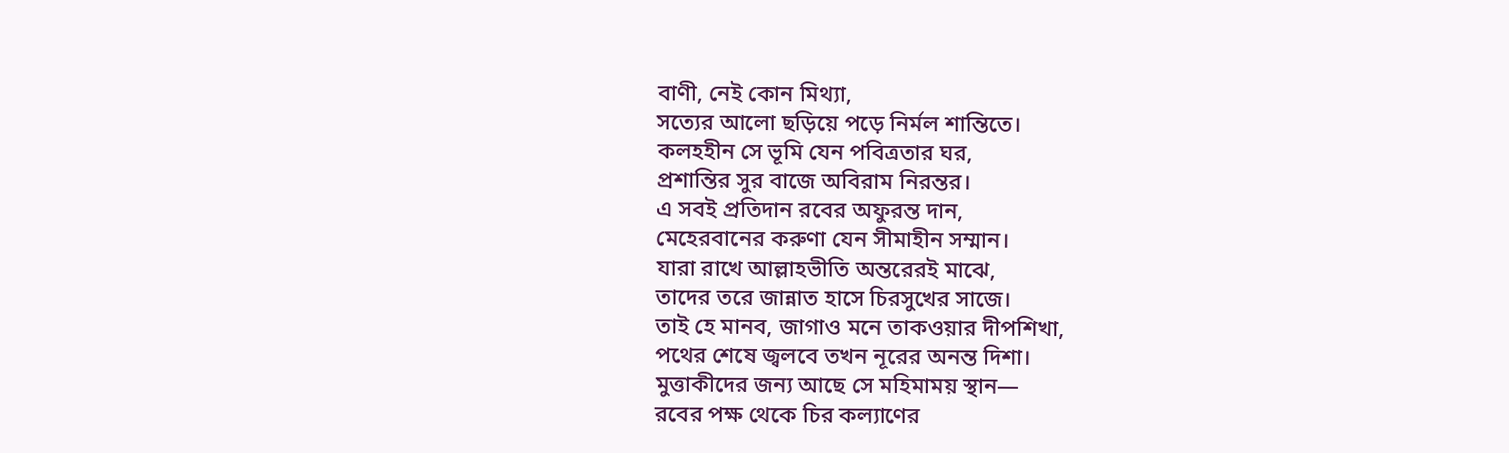বাণী, নেই কোন মিথ্যা,
সত্যের আলো ছড়িয়ে পড়ে নির্মল শান্তিতে।
কলহহীন সে ভূমি যেন পবিত্রতার ঘর,
প্রশান্তির সুর বাজে অবিরাম নিরন্তর।
এ সবই প্রতিদান রবের অফুরন্ত দান,
মেহেরবানের করুণা যেন সীমাহীন সম্মান।
যারা রাখে আল্লাহভীতি অন্তরেরই মাঝে,
তাদের তরে জান্নাত হাসে চিরসুখের সাজে।
তাই হে মানব, জাগাও মনে তাকওয়ার দীপশিখা,
পথের শেষে জ্বলবে তখন নূরের অনন্ত দিশা।
মুত্তাকীদের জন্য আছে সে মহিমাময় স্থান—
রবের পক্ষ থেকে চির কল্যাণের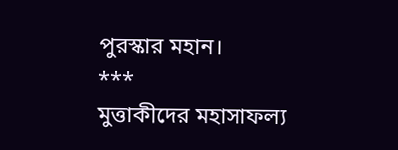পুরস্কার মহান।
***
মুত্তাকীদের মহাসাফল্য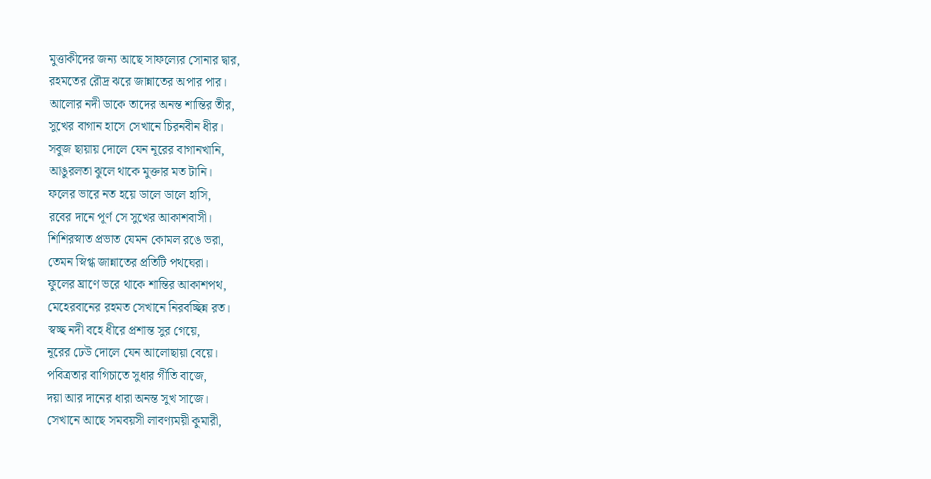মুত্তাকীদের জন্য আছে সাফল্যের সোনার দ্বার,
রহমতের রৌদ্র ঝরে জান্নাতের অপার পার।
আলোর নদী ডাকে তাদের অনন্ত শান্তির তীর,
সুখের বাগান হাসে সেখানে চিরনবীন ধীর।
সবুজ ছায়ায় দোলে যেন নূরের বাগানখানি,
আঙুরলতা ঝুলে থাকে মুক্তার মত টানি।
ফলের ভারে নত হয়ে ডালে ডালে হাসি,
রবের দানে পূর্ণ সে সুখের আকাশবাসী।
শিশিরস্নাত প্রভাত যেমন কোমল রঙে ভরা,
তেমন স্নিগ্ধ জান্নাতের প্রতিটি পথঘেরা।
ফুলের ঘ্রাণে ভরে থাকে শান্তির আকাশপথ,
মেহেরবানের রহমত সেখানে নিরবচ্ছিন্ন রত।
স্বচ্ছ নদী বহে ধীরে প্রশান্ত সুর গেয়ে,
নূরের ঢেউ দোলে যেন আলোছায়া বেয়ে।
পবিত্রতার বাগিচাতে সুধার গীতি বাজে,
দয়া আর দানের ধারা অনন্ত সুখ সাজে।
সেখানে আছে সমবয়সী লাবণ্যময়ী কুমারী,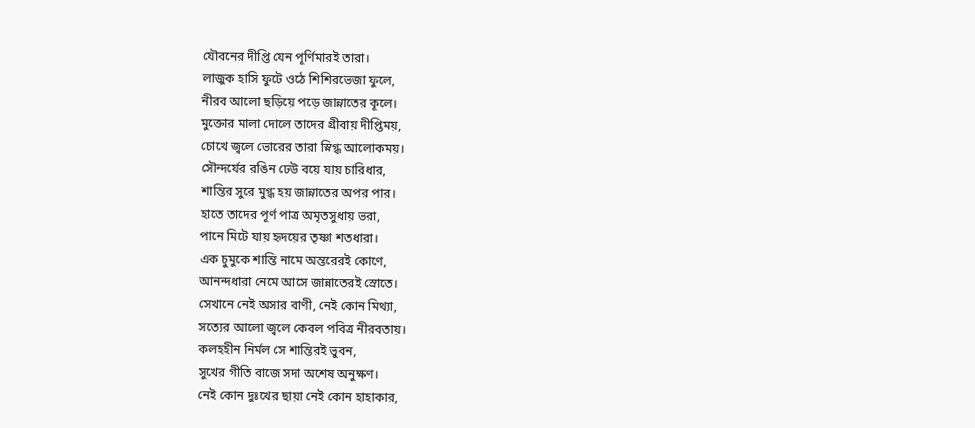যৌবনের দীপ্তি যেন পূর্ণিমারই তারা।
লাজুক হাসি ফুটে ওঠে শিশিরভেজা ফুলে,
নীরব আলো ছড়িয়ে পড়ে জান্নাতের কূলে।
মুক্তোর মালা দোলে তাদের গ্রীবায় দীপ্তিময়,
চোখে জ্বলে ভোরের তারা স্নিগ্ধ আলোকময়।
সৌন্দর্যের রঙিন ঢেউ বয়ে যায় চারিধার,
শান্তির সুরে মুগ্ধ হয় জান্নাতের অপর পার।
হাতে তাদের পূর্ণ পাত্র অমৃতসুধায় ভরা,
পানে মিটে যায় হৃদয়ের তৃষ্ণা শতধারা।
এক চুমুকে শান্তি নামে অন্তরেরই কোণে,
আনন্দধারা নেমে আসে জান্নাতেরই স্রোতে।
সেখানে নেই অসার বাণী, নেই কোন মিথ্যা,
সত্যের আলো জ্বলে কেবল পবিত্র নীরবতায়।
কলহহীন নির্মল সে শান্তিরই ভুবন,
সুখের গীতি বাজে সদা অশেষ অনুক্ষণ।
নেই কোন দুঃখের ছায়া নেই কোন হাহাকার,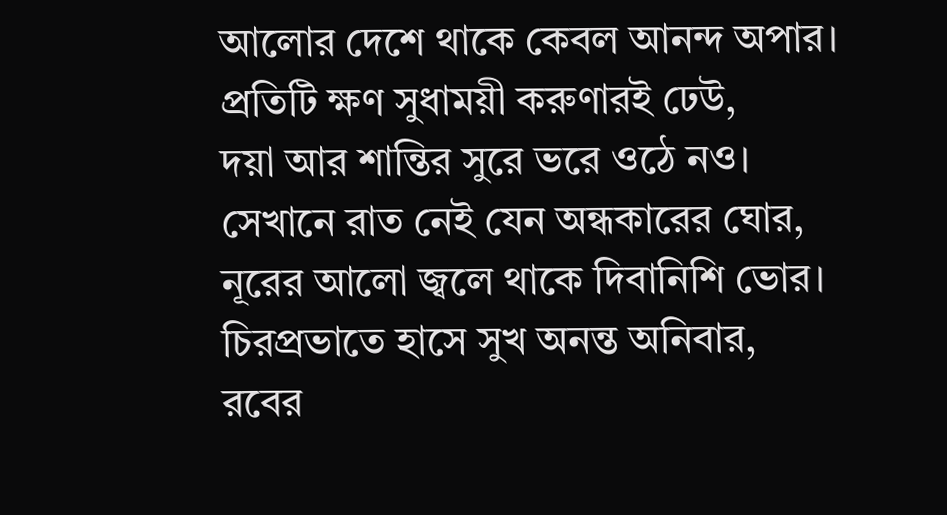আলোর দেশে থাকে কেবল আনন্দ অপার।
প্রতিটি ক্ষণ সুধাময়ী করুণারই ঢেউ,
দয়া আর শান্তির সুরে ভরে ওঠে নও।
সেখানে রাত নেই যেন অন্ধকারের ঘোর,
নূরের আলো জ্বলে থাকে দিবানিশি ভোর।
চিরপ্রভাতে হাসে সুখ অনন্ত অনিবার,
রবের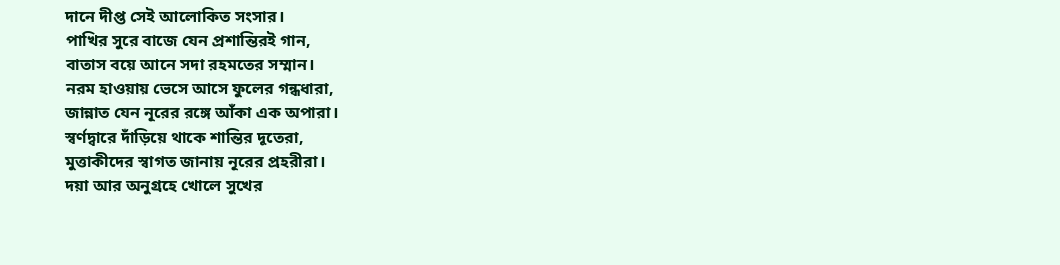দানে দীপ্ত সেই আলোকিত সংসার।
পাখির সুরে বাজে যেন প্রশান্তিরই গান,
বাতাস বয়ে আনে সদা রহমতের সম্মান।
নরম হাওয়ায় ভেসে আসে ফুলের গন্ধধারা,
জান্নাত যেন নূরের রঙ্গে আঁকা এক অপারা।
স্বর্ণদ্বারে দাঁড়িয়ে থাকে শান্তির দূতেরা,
মুত্তাকীদের স্বাগত জানায় নূরের প্রহরীরা।
দয়া আর অনুগ্রহে খোলে সুখের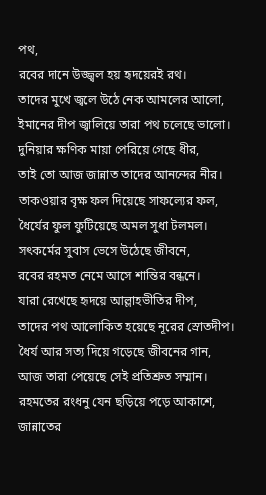পথ,
রবের দানে উজ্জ্বল হয় হৃদয়েরই রথ।
তাদের মুখে জ্বলে উঠে নেক আমলের আলো,
ইমানের দীপ জ্বালিয়ে তারা পথ চলেছে ভালো।
দুনিয়ার ক্ষণিক মায়া পেরিয়ে গেছে ধীর,
তাই তো আজ জান্নাত তাদের আনন্দের নীর।
তাকওয়ার বৃক্ষ ফল দিয়েছে সাফল্যের ফল,
ধৈর্যের ফুল ফুটিয়েছে অমল সুধা টলমল।
সৎকর্মের সুবাস ভেসে উঠেছে জীবনে,
রবের রহমত নেমে আসে শান্তির বন্ধনে।
যারা রেখেছে হৃদয়ে আল্লাহভীতির দীপ,
তাদের পথ আলোকিত হয়েছে নূরের স্রোতদীপ।
ধৈর্য আর সত্য দিয়ে গড়েছে জীবনের গান,
আজ তারা পেয়েছে সেই প্রতিশ্রুত সম্মান।
রহমতের রংধনু যেন ছড়িয়ে পড়ে আকাশে,
জান্নাতের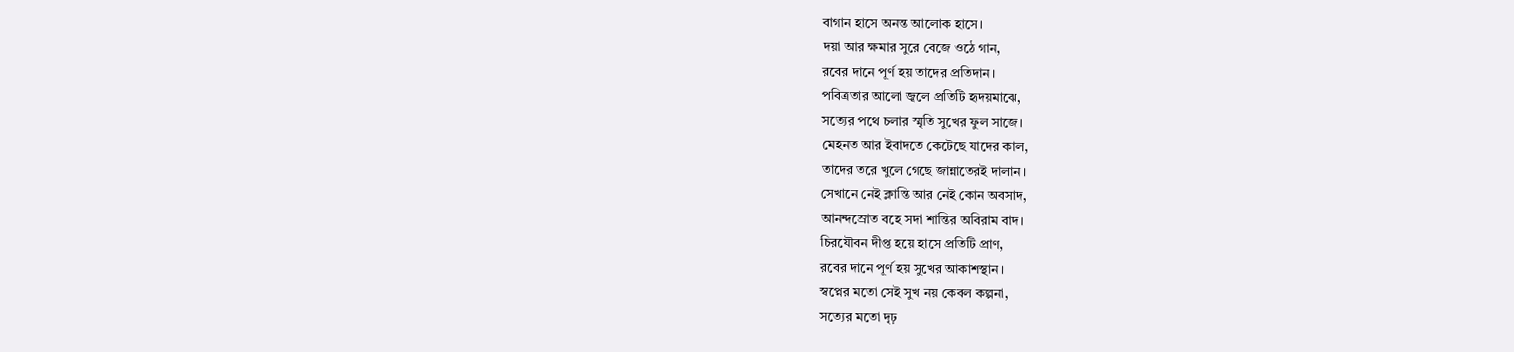বাগান হাসে অনন্ত আলোক হাসে।
দয়া আর ক্ষমার সুরে বেজে ওঠে গান,
রবের দানে পূর্ণ হয় তাদের প্রতিদান।
পবিত্রতার আলো জ্বলে প্রতিটি হৃদয়মাঝে,
সত্যের পথে চলার স্মৃতি সুখের ফুল সাজে।
মেহনত আর ইবাদতে কেটেছে যাদের কাল,
তাদের তরে খুলে গেছে জান্নাতেরই দালান।
সেখানে নেই ক্লান্তি আর নেই কোন অবসাদ,
আনন্দস্রোত বহে সদা শান্তির অবিরাম বাদ।
চিরযৌবন দীপ্ত হয়ে হাসে প্রতিটি প্রাণ,
রবের দানে পূর্ণ হয় সুখের আকাশস্থান।
স্বপ্নের মতো সেই সুখ নয় কেবল কল্পনা,
সত্যের মতো দৃঢ়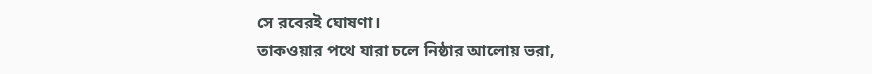সে রবেরই ঘোষণা।
তাকওয়ার পথে যারা চলে নিষ্ঠার আলোয় ভরা,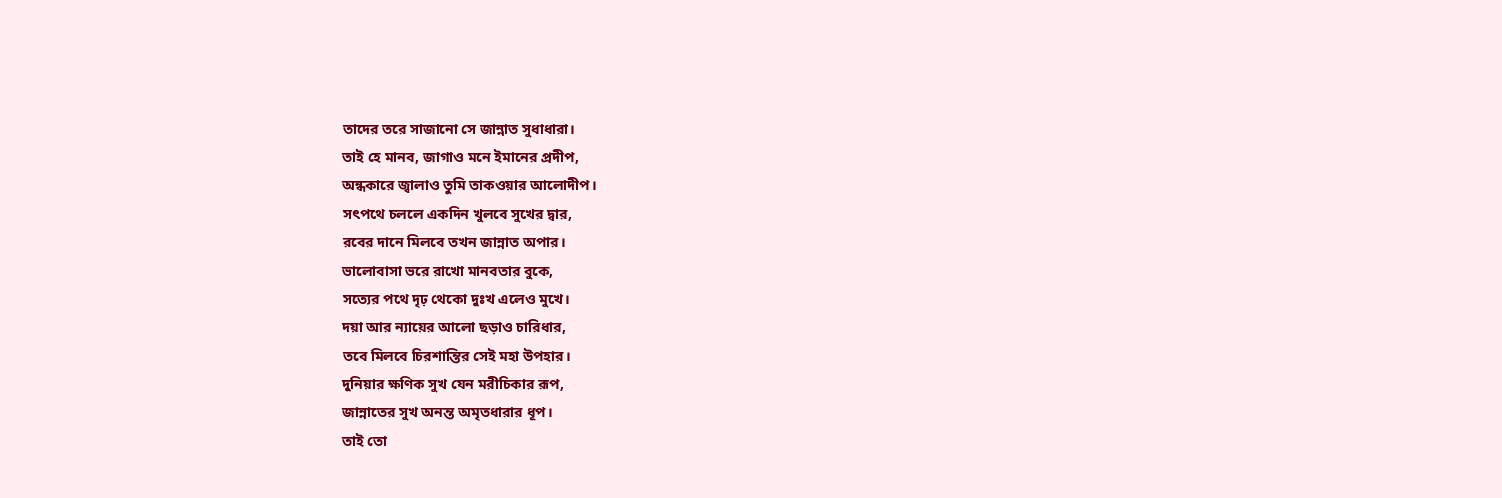তাদের তরে সাজানো সে জান্নাত সুধাধারা।
তাই হে মানব, জাগাও মনে ইমানের প্রদীপ,
অন্ধকারে জ্বালাও তুমি তাকওয়ার আলোদীপ।
সৎপথে চললে একদিন খুলবে সুখের দ্বার,
রবের দানে মিলবে তখন জান্নাত অপার।
ভালোবাসা ভরে রাখো মানবতার বুকে,
সত্যের পথে দৃঢ় থেকো দুঃখ এলেও মুখে।
দয়া আর ন্যায়ের আলো ছড়াও চারিধার,
তবে মিলবে চিরশান্তির সেই মহা উপহার।
দুনিয়ার ক্ষণিক সুখ যেন মরীচিকার রূপ,
জান্নাতের সুখ অনন্ত অমৃতধারার ধূপ।
তাই তো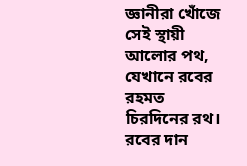জ্ঞানীরা খোঁজে সেই স্থায়ী আলোর পথ,
যেখানে রবের রহমত চিরদিনের রথ।
রবের দান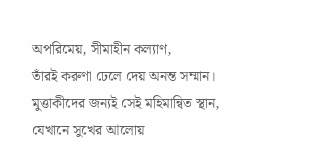অপরিমেয়, সীমাহীন কল্যাণ,
তাঁরই করুণা ঢেলে দেয় অনন্ত সম্মান।
মুত্তাকীদের জন্যই সেই মহিমান্বিত স্থান,
যেখানে সুখের আলোয়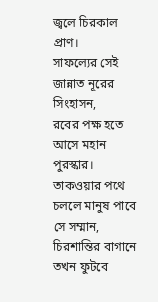জ্বলে চিরকাল প্রাণ।
সাফল্যের সেই জান্নাত নূরের সিংহাসন,
রবের পক্ষ হতে আসে মহান পুরস্কার।
তাকওয়ার পথে চললে মানুষ পাবে সে সম্মান,
চিরশান্তির বাগানে তখন ফুটবে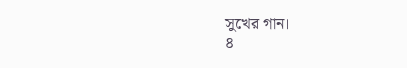সুখের গান।
৪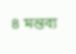৪ মন্তব্য